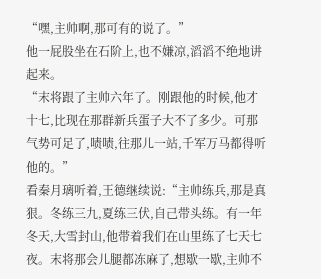“嘿,主帅啊,那可有的说了。”
他一屁股坐在石阶上,也不嫌凉,滔滔不绝地讲起来。
“末将跟了主帅六年了。刚跟他的时候,他才十七,比现在那群新兵蛋子大不了多少。可那气势可足了,啧啧,往那儿一站,千军万马都得听他的。”
看秦月璃听着,王德继续说:“主帅练兵,那是真狠。冬练三九,夏练三伏,自己带头练。有一年冬天,大雪封山,他带着我们在山里练了七天七夜。末将那会儿腿都冻麻了,想歇一歇,主帅不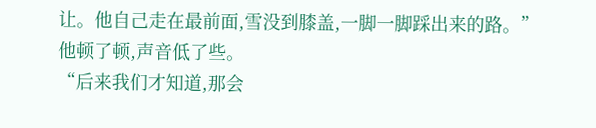让。他自己走在最前面,雪没到膝盖,一脚一脚踩出来的路。”
他顿了顿,声音低了些。
“后来我们才知道,那会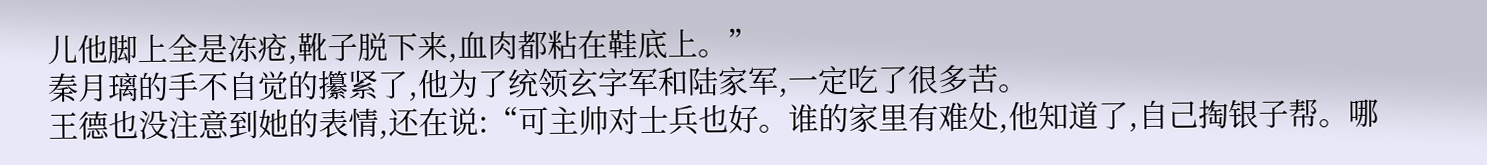儿他脚上全是冻疮,靴子脱下来,血肉都粘在鞋底上。”
秦月璃的手不自觉的攥紧了,他为了统领玄字军和陆家军,一定吃了很多苦。
王德也没注意到她的表情,还在说:“可主帅对士兵也好。谁的家里有难处,他知道了,自己掏银子帮。哪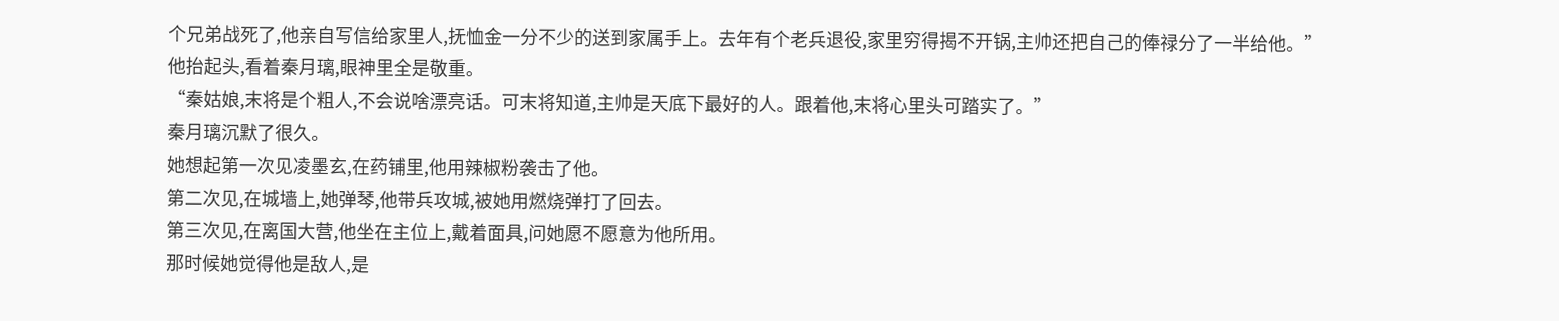个兄弟战死了,他亲自写信给家里人,抚恤金一分不少的送到家属手上。去年有个老兵退役,家里穷得揭不开锅,主帅还把自己的俸禄分了一半给他。”
他抬起头,看着秦月璃,眼神里全是敬重。
“秦姑娘,末将是个粗人,不会说啥漂亮话。可末将知道,主帅是天底下最好的人。跟着他,末将心里头可踏实了。”
秦月璃沉默了很久。
她想起第一次见凌墨玄,在药铺里,他用辣椒粉袭击了他。
第二次见,在城墙上,她弹琴,他带兵攻城,被她用燃烧弹打了回去。
第三次见,在离国大营,他坐在主位上,戴着面具,问她愿不愿意为他所用。
那时候她觉得他是敌人,是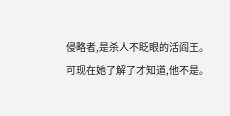侵略者,是杀人不眨眼的活阎王。
可现在她了解了才知道,他不是。